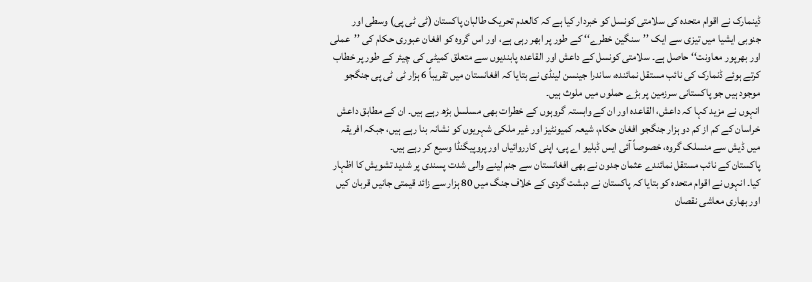ڈینمارک نے اقوام متحدہ کی سلامتی کونسل کو خبردار کیا ہے کہ کالعدم تحریک طالبان پاکستان (ٹی ٹی پی) وسطی اور جنوبی ایشیا میں تیزی سے ایک ’’سنگین خطرے‘‘ کے طور پر ابھر رہی ہے، اور اس گروہ کو افغان عبوری حکام کی ’’عملی اور بھرپور معاونت‘‘ حاصل ہے۔ سلامتی کونسل کے داعش اور القاعدہ پابندیوں سے متعلق کمیٹی کی چیئر کے طور پر خطاب کرتے ہوئے ڈنمارک کی نائب مستقل نمائندہ، ساندرا جینسن لینڈی نے بتایا کہ افغانستان میں تقریباً 6 ہزار ٹی ٹی پی جنگجو موجود ہیں جو پاکستانی سرزمین پر بڑے حملوں میں ملوث ہیں۔
انہوں نے مزید کہا کہ داعش، القاعدہ اور ان کے وابستہ گروہوں کے خطرات بھی مسلسل بڑھ رہے ہیں۔ ان کے مطابق داعش خراسان کے کم از کم دو ہزار جنگجو افغان حکام، شیعہ کمیونٹیز اور غیر ملکی شہریوں کو نشانہ بنا رہے ہیں، جبکہ افریقہ میں ڈیش سے منسلک گروہ، خصوصاً آئی ایس ڈبلیو اے پی، اپنی کارروائیاں اور پروپیگنڈا وسیع کر رہے ہیں۔
پاکستان کے نائب مستقل نمائندے عثمان جدون نے بھی افغانستان سے جنم لینے والی شدت پسندی پر شدید تشویش کا اظہار کیا۔ انہوں نے اقوام متحدہ کو بتایا کہ پاکستان نے دہشت گردی کے خلاف جنگ میں 80 ہزار سے زائد قیمتی جانیں قربان کیں اور بھاری معاشی نقصان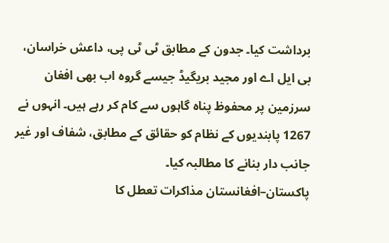برداشت کیا۔ جدون کے مطابق ٹی ٹی پی، داعش خراسان، بی ایل اے اور مجید بریگیڈ جیسے گروہ اب بھی افغان سرزمین پر محفوظ پناہ گاہوں سے کام کر رہے ہیں۔ انہوں نے 1267 پابندیوں کے نظام کو حقائق کے مطابق، شفاف اور غیر جانب دار بنانے کا مطالبہ کیا۔
پاکستان–افغانستان مذاکرات تعطل کا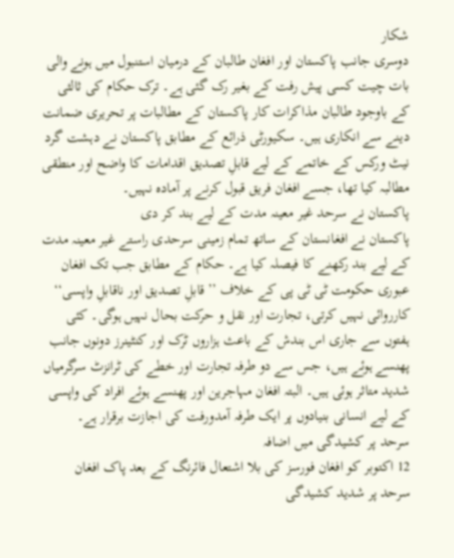شکار
دوسری جانب پاکستان اور افغان طالبان کے درمیان استنبول میں ہونے والی بات چیت کسی پیش رفت کے بغیر رک گئی ہے۔ ترک حکام کی ثالثی کے باوجود طالبان مذاکرات کار پاکستان کے مطالبات پر تحریری ضمانت دینے سے انکاری ہیں۔ سکیورٹی ذرائع کے مطابق پاکستان نے دہشت گرد نیٹ ورکس کے خاتمے کے لیے قابلِ تصدیق اقدامات کا واضح اور منطقی مطالبہ کیا تھا، جسے افغان فریق قبول کرنے پر آمادہ نہیں۔
پاکستان نے سرحد غیر معینہ مدت کے لیے بند کر دی
پاکستان نے افغانستان کے ساتھ تمام زمینی سرحدی راستے غیر معینہ مدت کے لیے بند رکھنے کا فیصلہ کیا ہے۔ حکام کے مطابق جب تک افغان عبوری حکومت ٹی ٹی پی کے خلاف ’’قابلِ تصدیق اور ناقابلِ واپسی‘‘ کارروائی نہیں کرتی، تجارت اور نقل و حرکت بحال نہیں ہوگی۔ کئی ہفتوں سے جاری اس بندش کے باعث ہزاروں ٹرک اور کنٹینرز دونوں جانب پھنسے ہوئے ہیں، جس سے دو طرفہ تجارت اور خطے کی ٹرانزٹ سرگرمیاں شدید متاثر ہوئی ہیں۔ البتہ افغان مہاجرین اور پھنسے ہوئے افراد کی واپسی کے لیے انسانی بنیادوں پر ایک طرفہ آمدورفت کی اجازت برقرار ہے۔
سرحد پر کشیدگی میں اضافہ
12 اکتوبر کو افغان فورسز کی بلا اشتعال فائرنگ کے بعد پاک افغان سرحد پر شدید کشیدگی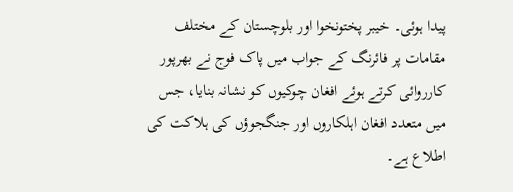پیدا ہوئی۔ خیبر پختونخوا اور بلوچستان کے مختلف مقامات پر فائرنگ کے جواب میں پاک فوج نے بھرپور کارروائی کرتے ہوئے افغان چوکیوں کو نشانہ بنایا، جس میں متعدد افغان اہلکاروں اور جنگجوؤں کی ہلاکت کی اطلاع ہے۔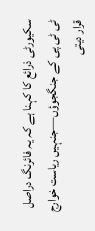سکیورٹی ذرائع کا کہنا ہے کہ یہ فائرنگ دراصل ٹی ٹی پی کے جنگجوؤں—جنہیں ریاست خوارج قرار دیتی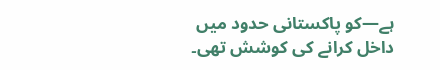ہے—کو پاکستانی حدود میں داخل کرانے کی کوشش تھی۔